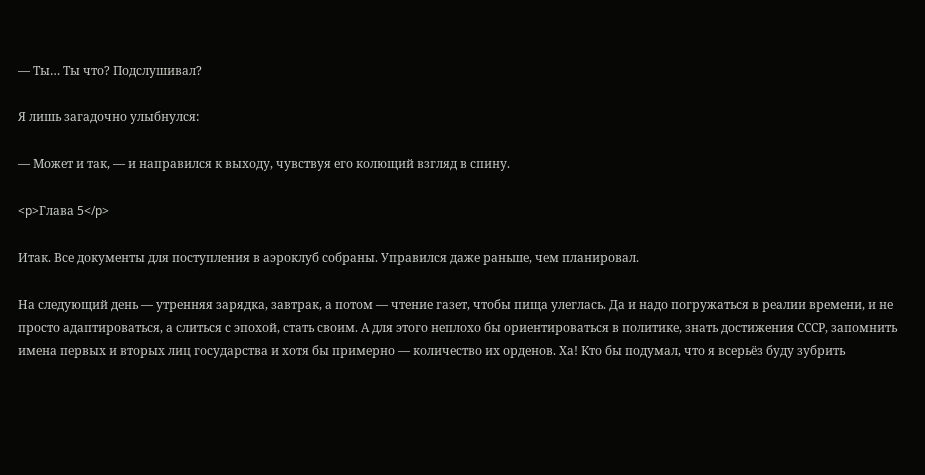— Ты… Ты что? Подслушивал?

Я лишь загадочно улыбнулся:

— Может и так, — и направился к выходу, чувствуя его колющий взгляд в спину.

<p>Глава 5</p>

Итак. Все документы для поступления в аэроклуб собраны. Управился даже раньше, чем планировал.

На следующий день — утренняя зарядка, завтрак, а потом — чтение газет, чтобы пища улеглась. Да и надо погружаться в реалии времени, и не просто адаптироваться, а слиться с эпохой, стать своим. А для этого неплохо бы ориентироваться в политике, знать достижения СССР, запомнить имена первых и вторых лиц государства и хотя бы примерно — количество их орденов. Ха! Кто бы подумал, что я всерьёз буду зубрить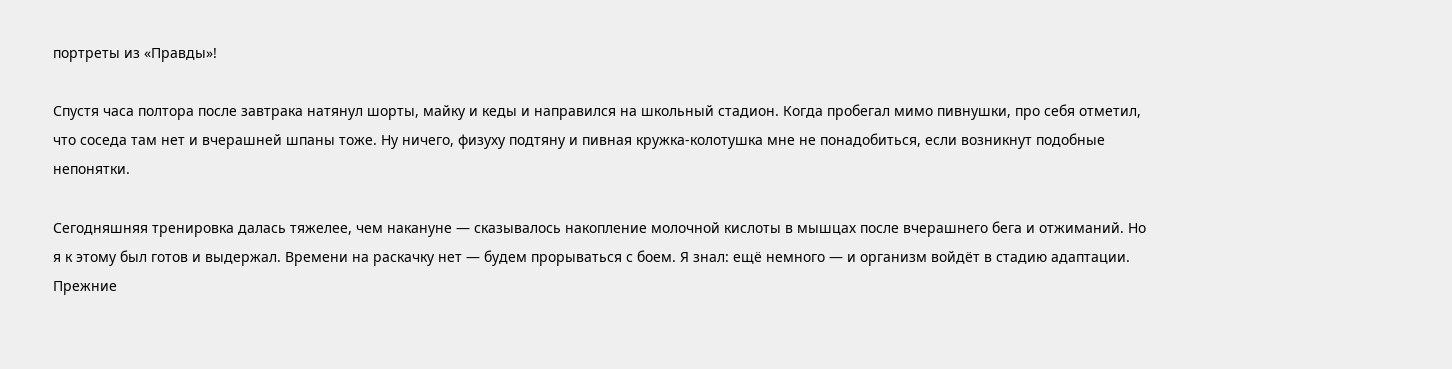портреты из «Правды»!

Спустя часа полтора после завтрака натянул шорты, майку и кеды и направился на школьный стадион. Когда пробегал мимо пивнушки, про себя отметил, что соседа там нет и вчерашней шпаны тоже. Ну ничего, физуху подтяну и пивная кружка-колотушка мне не понадобиться, если возникнут подобные непонятки.

Сегодняшняя тренировка далась тяжелее, чем накануне — сказывалось накопление молочной кислоты в мышцах после вчерашнего бега и отжиманий. Но я к этому был готов и выдержал. Времени на раскачку нет — будем прорываться с боем. Я знал: ещё немного — и организм войдёт в стадию адаптации. Прежние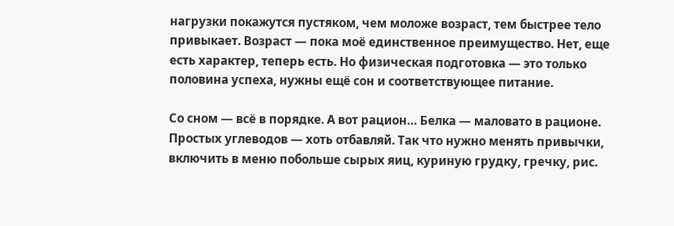нагрузки покажутся пустяком, чем моложе возраст, тем быстрее тело привыкает. Возраст — пока моё единственное преимущество. Нет, еще есть характер, теперь есть. Но физическая подготовка — это только половина успеха, нужны ещё сон и соответствующее питание.

Со сном — всё в порядке. А вот рацион… Белка — маловато в рационе. Простых углеводов — хоть отбавляй. Так что нужно менять привычки, включить в меню побольше сырых яиц, куриную грудку, гречку, рис.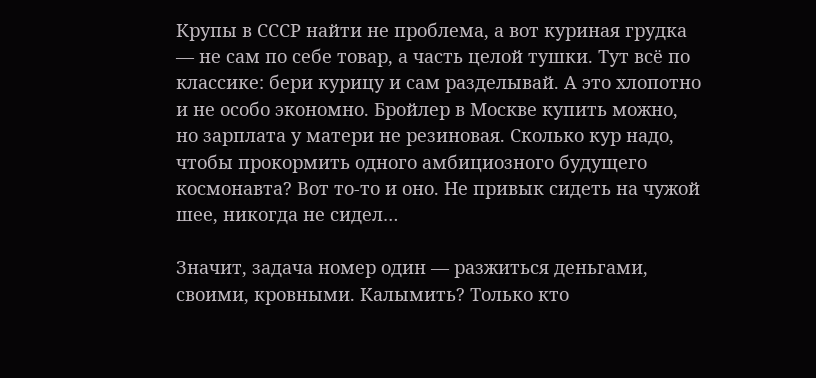Крупы в СССР найти не проблема, а вот куриная грудка — не сам по себе товар, а часть целой тушки. Тут всё по классике: бери курицу и сам разделывай. А это хлопотно и не особо экономно. Бройлер в Москве купить можно, но зарплата у матери не резиновая. Сколько кур надо, чтобы прокормить одного амбициозного будущего космонавта? Вот то-то и оно. Не привык сидеть на чужой шее, никогда не сидел…

Значит, задача номер один — разжиться деньгами, своими, кровными. Калымить? Только кто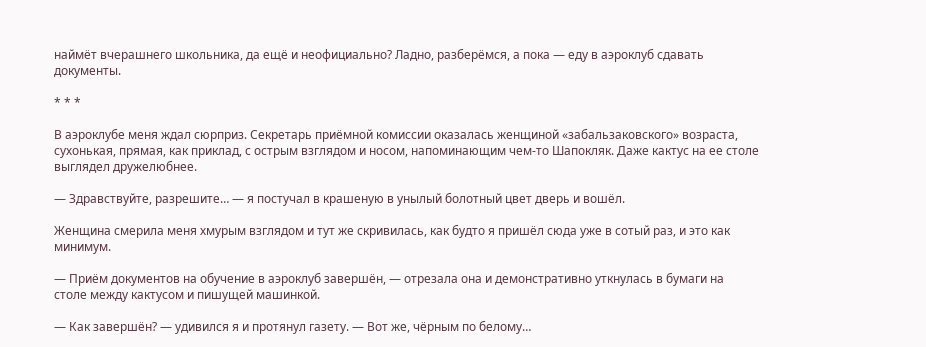наймёт вчерашнего школьника, да ещё и неофициально? Ладно, разберёмся, а пока — еду в аэроклуб сдавать документы.

* * *

В аэроклубе меня ждал сюрприз. Секретарь приёмной комиссии оказалась женщиной «забальзаковского» возраста, сухонькая, прямая, как приклад, с острым взглядом и носом, напоминающим чем-то Шапокляк. Даже кактус на ее столе выглядел дружелюбнее.

— Здравствуйте, разрешите… — я постучал в крашеную в унылый болотный цвет дверь и вошёл.

Женщина смерила меня хмурым взглядом и тут же скривилась, как будто я пришёл сюда уже в сотый раз, и это как минимум.

— Приём документов на обучение в аэроклуб завершён, — отрезала она и демонстративно уткнулась в бумаги на столе между кактусом и пишущей машинкой.

— Как завершён? — удивился я и протянул газету. — Вот же, чёрным по белому…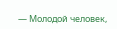— Молодой человек,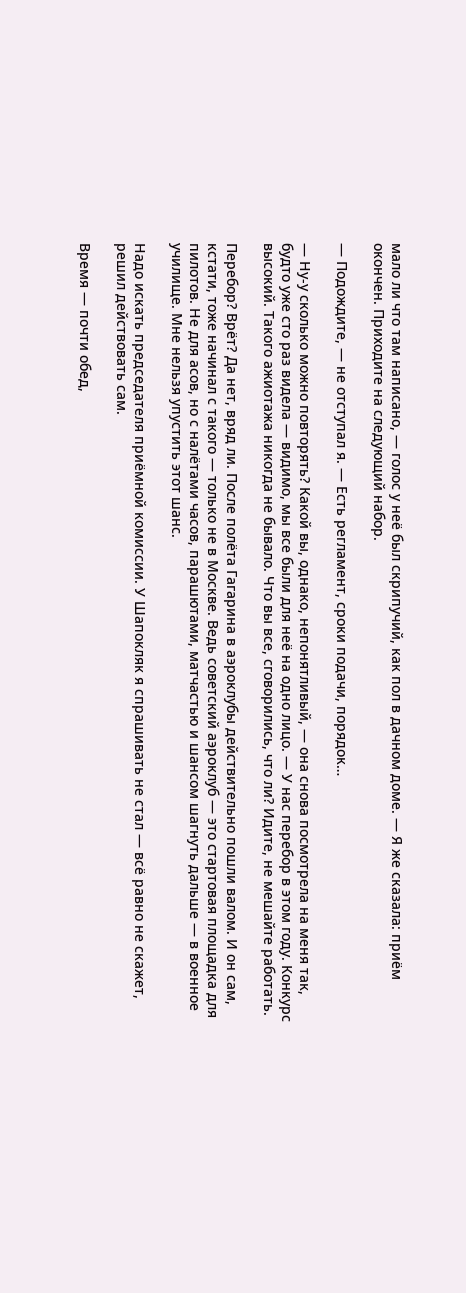мало ли что там написано, — голос у неё был скрипучий, как пол в дачном доме. — Я же сказала: приём окончен. Приходите на следующий набор.

— Подождите, — не отступал я. — Есть регламент, сроки подачи, порядок…

— Ну-у сколько можно повторять? Какой вы, однако, непонятливый, — она снова посмотрела на меня так, будто уже сто раз видела — видимо, мы все были для неё на одно лицо. — У нас перебор в этом году. Конкурс высокий. Такого ажиотажа никогда не бывало. Что вы все, сговорились, что ли? Идите, не мешайте работать.

Перебор? Врёт? Да нет, вряд ли. После полёта Гагарина в аэроклубы действительно пошли валом. И он сам, кстати, тоже начинал с такого — только не в Москве. Ведь советский аэроклуб — это стартовая площадка для пилотов. Не для асов, но с налётами часов, парашютами, матчастью и шансом шагнуть дальше — в военное училище. Мне нельзя упустить этот шанс.

Надо искать председателя приёмной комиссии. У Шапокляк я спрашивать не стал — всё равно не скажет, решил действовать сам.

Время — почти обед,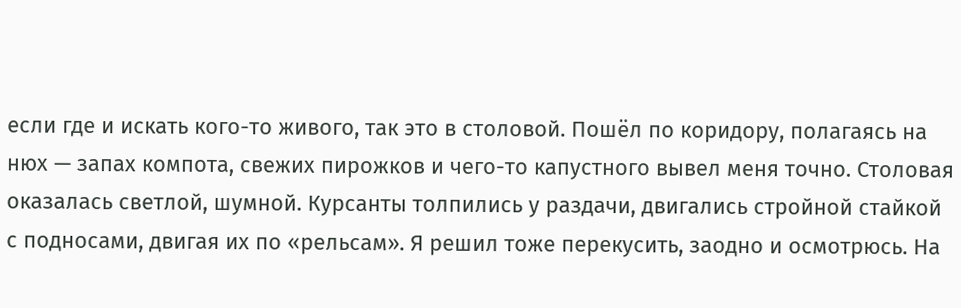если где и искать кого-то живого, так это в столовой. Пошёл по коридору, полагаясь на нюх — запах компота, свежих пирожков и чего-то капустного вывел меня точно. Столовая оказалась светлой, шумной. Курсанты толпились у раздачи, двигались стройной стайкой с подносами, двигая их по «рельсам». Я решил тоже перекусить, заодно и осмотрюсь. На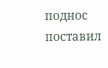поднос поставил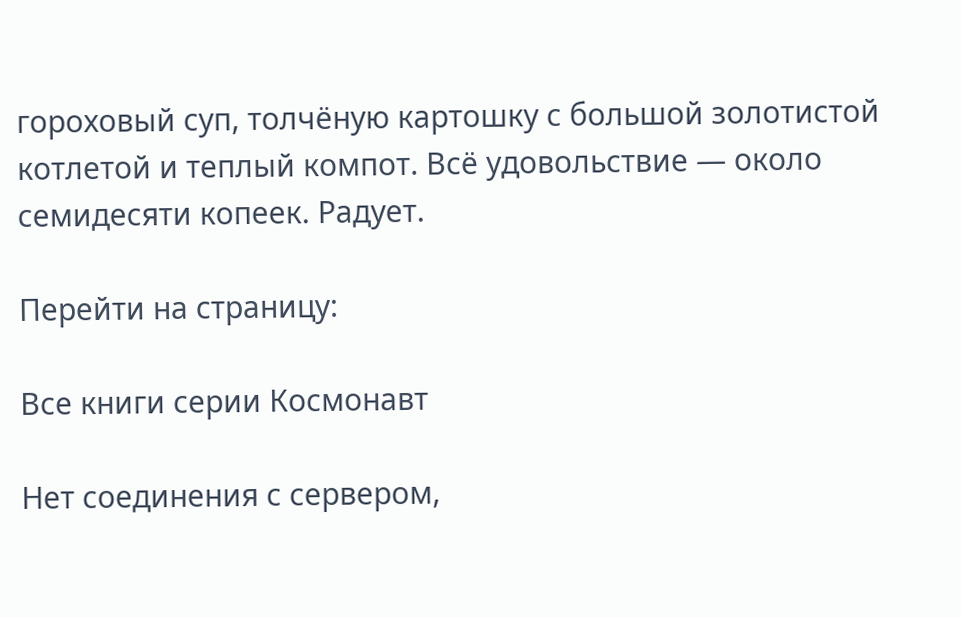гороховый суп, толчёную картошку с большой золотистой котлетой и теплый компот. Всё удовольствие — около семидесяти копеек. Радует.

Перейти на страницу:

Все книги серии Космонавт

Нет соединения с сервером,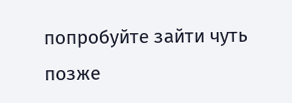попробуйте зайти чуть позже